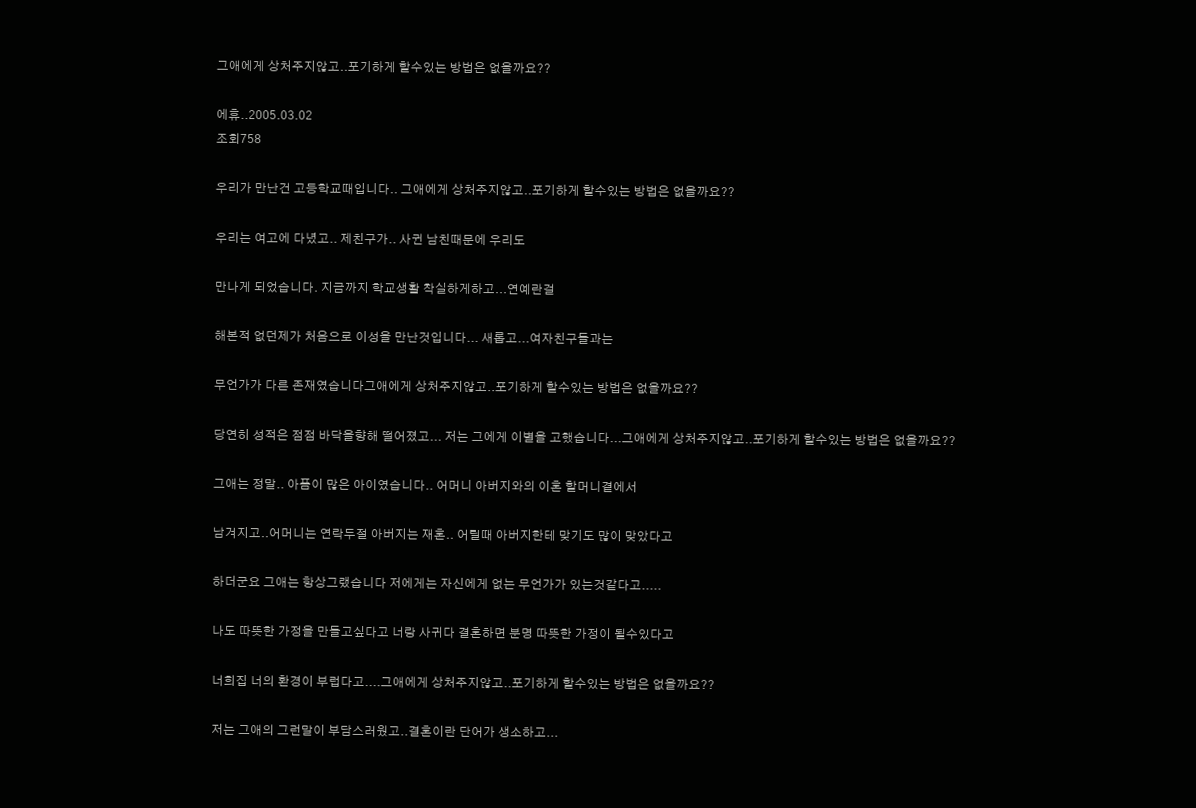그애에게 상처주지않고..포기하게 할수있는 방법은 없을까요??

에휴..2005.03.02
조회758

우리가 만난건 고등학교때입니다.. 그애에게 상처주지않고..포기하게 할수있는 방법은 없을까요??

우리는 여고에 다녔고.. 제친구가.. 사귄 남친때문에 우리도

만나게 되었습니다. 지금까지 학교생활 착실하게하고...연예란걸

해본적 없던제가 처음으로 이성을 만난것입니다... 새롭고...여자친구들과는

무언가가 다른 존재였습니다그애에게 상처주지않고..포기하게 할수있는 방법은 없을까요??

당연히 성적은 점점 바닥을향해 떨어졌고... 저는 그에게 이별을 고했습니다...그애에게 상처주지않고..포기하게 할수있는 방법은 없을까요??

그애는 정말.. 아픔이 많은 아이였습니다.. 어머니 아버지와의 이혼 할머니곁에서

남겨지고..어머니는 연락두절 아버지는 재혼.. 어릴때 아버지한테 맞기도 많이 맞았다고

하더군요 그애는 항상그랬습니다 저에게는 자신에게 없는 무언가가 있는것같다고.....

나도 따뜻한 가정을 만들고싶다고 너랑 사귀다 결혼하면 분명 따뜻한 가정이 될수있다고

너희집 너의 환경이 부럽다고....그애에게 상처주지않고..포기하게 할수있는 방법은 없을까요??

저는 그애의 그런말이 부담스러웠고..결혼이란 단어가 생소하고...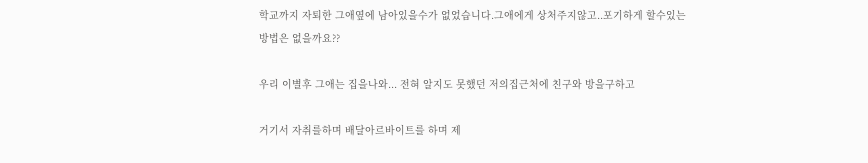학교까지 자퇴한 그애옆에 남아있을수가 없었습니다.그애에게 상처주지않고..포기하게 할수있는 방법은 없을까요??

우리 이별후 그애는 집을나와... 전혀 알지도 못했던 저의집근처에 친구와 방을구하고

거기서 자취를하며 배달아르바이트를 하며 제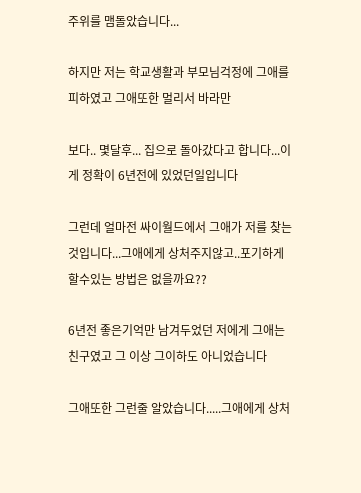주위를 맴돌았습니다...

하지만 저는 학교생활과 부모님걱정에 그애를 피하였고 그애또한 멀리서 바라만

보다.. 몇달후... 집으로 돌아갔다고 합니다...이게 정확이 6년전에 있었던일입니다

그런데 얼마전 싸이월드에서 그애가 저를 찾는것입니다...그애에게 상처주지않고..포기하게 할수있는 방법은 없을까요??

6년전 좋은기억만 남겨두었던 저에게 그애는 친구였고 그 이상 그이하도 아니었습니다

그애또한 그런줄 알았습니다.....그애에게 상처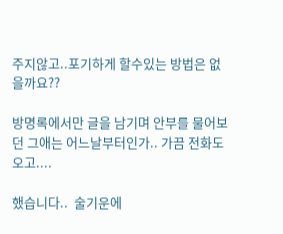주지않고..포기하게 할수있는 방법은 없을까요??

방명록에서만 글을 남기며 안부를 물어보던 그애는 어느날부터인가.. 가끔 전화도 오고....

했습니다..  술기운에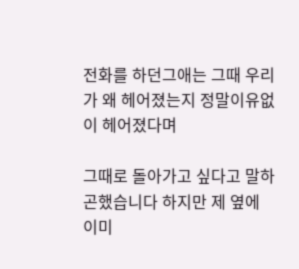전화를 하던그애는 그때 우리가 왜 헤어졌는지 정말이유없이 헤어졌다며

그때로 돌아가고 싶다고 말하곤했습니다 하지만 제 옆에 이미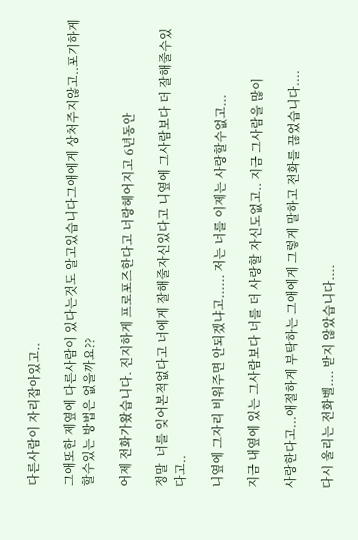다른사람이 자리잡아있고..

그애또한 제옆에 다른사람이 있다는것도 알고있습니다그애에게 상처주지않고..포기하게 할수있는 방법은 없을까요??

어제 전화가왔습니다. 진지하게 프로포즈한다고 너랑헤어지고 6년동안

정말  너를 잊어본적없다고 너에게 잘해줄자신있다고 니옆에 그사람보다 더 잘해줄수있다고..

니옆에 그자리 비워주면 안되겠냐고...... 저는 너를 이제는 사랑할수없고...

지금 내옆에 있는 그사람보다 너를 더 사랑할 자신도없고.. 지금 그사람을 많이

사랑한다고...애절하게 부탁하는 그애에게 그렇게 말하고 전화를 끊었습니다....

다시 울리는 전화벨.... 받지 않았습니다....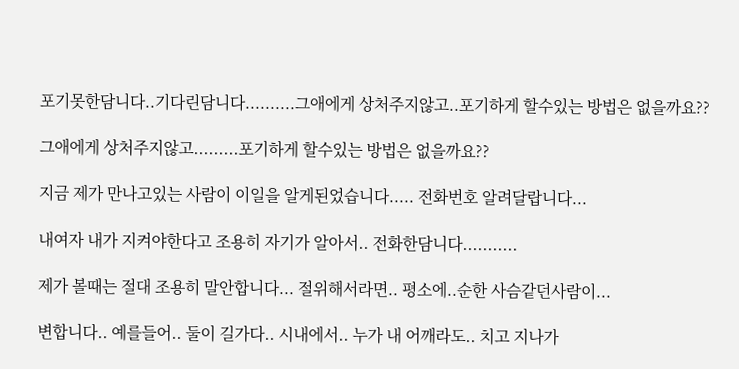포기못한담니다..기다린담니다..........그애에게 상처주지않고..포기하게 할수있는 방법은 없을까요??

그애에게 상처주지않고.........포기하게 할수있는 방법은 없을까요??

지금 제가 만나고있는 사람이 이일을 알게된었습니다..... 전화번호 알려달랍니다...

내여자 내가 지켜야한다고 조용히 자기가 알아서.. 전화한담니다...........

제가 볼때는 절대 조용히 말안합니다... 절위해서라면.. 평소에..순한 사슴같던사람이...

변합니다.. 예를들어.. 둘이 길가다.. 시내에서.. 누가 내 어깨라도.. 치고 지나가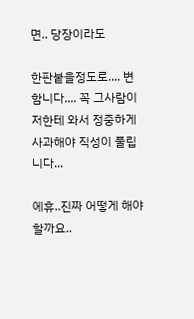면.. 당장이라도

한판붙을정도로.... 변함니다.... 꼭 그사람이 저한테 와서 정중하게 사과해야 직성이 풀립니다...

에휴..진짜 어떻게 해야할까요..